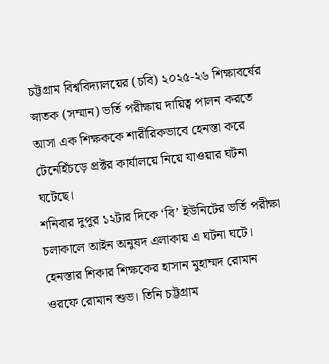চট্টগ্রাম বিশ্ববিদ্যালয়ের (চবি) ২০২৫-২৬ শিক্ষাবর্ষের স্নাতক (সম্মান) ভর্তি পরীক্ষায় দায়িত্ব পালন করতে আসা এক শিক্ষককে শারীরিকভাবে হেনস্তা করে টেনেহিঁচড়ে প্রক্টর কার্যালয়ে নিয়ে যাওয়ার ঘটনা ঘটেছে।
শনিবার দুপুর ১২টার দিকে ‘বি’ ইউনিটের ভর্তি পরীক্ষা চলাকালে আইন অনুষদ এলাকায় এ ঘটনা ঘটে।
হেনস্তার শিকার শিক্ষকের হাসান মুহাম্মদ রোমান ওরফে রোমান শুভ। তিনি চট্টগ্রাম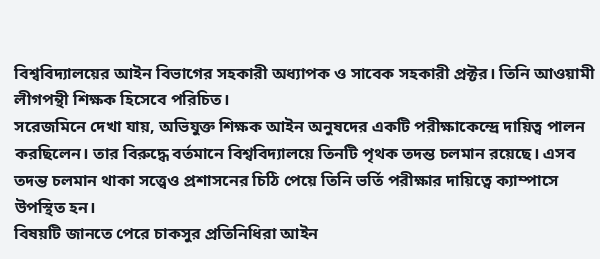বিশ্ববিদ্যালয়ের আইন বিভাগের সহকারী অধ্যাপক ও সাবেক সহকারী প্রক্টর। তিনি আওয়ামী লীগপন্থী শিক্ষক হিসেবে পরিচিত।
সরেজমিনে দেখা যায়, অভিযুক্ত শিক্ষক আইন অনুষদের একটি পরীক্ষাকেন্দ্রে দায়িত্ব পালন করছিলেন। তার বিরুদ্ধে বর্তমানে বিশ্ববিদ্যালয়ে তিনটি পৃথক তদন্ত চলমান রয়েছে। এসব তদন্ত চলমান থাকা সত্ত্বেও প্রশাসনের চিঠি পেয়ে তিনি ভর্তি পরীক্ষার দায়িত্বে ক্যাম্পাসে উপস্থিত হন।
বিষয়টি জানতে পেরে চাকসুর প্রতিনিধিরা আইন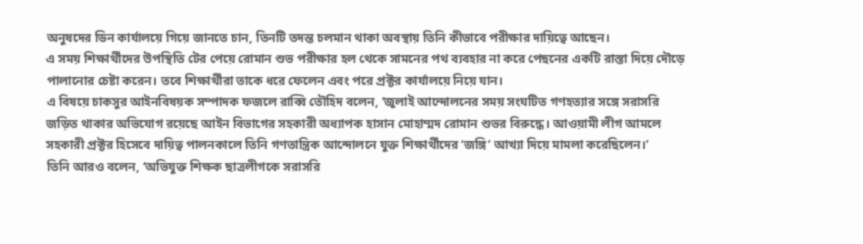অনুষদের ডিন কার্যালয়ে গিয়ে জানতে চান, তিনটি তদন্ত চলমান থাকা অবস্থায় তিনি কীভাবে পরীক্ষার দায়িত্বে আছেন।
এ সময় শিক্ষার্থীদের উপস্থিতি টের পেয়ে রোমান শুভ পরীক্ষার হল থেকে সামনের পথ ব্যবহার না করে পেছনের একটি রাস্তা দিয়ে দৌড়ে পালানোর চেষ্টা করেন। তবে শিক্ষার্থীরা তাকে ধরে ফেলেন এবং পরে প্রক্টর কার্যালয়ে নিয়ে যান।
এ বিষয়ে চাকসুর আইনবিষয়ক সম্পাদক ফজলে রাব্বি তৌহিদ বলেন, ‘জুলাই আন্দোলনের সময় সংঘটিত গণহত্যার সঙ্গে সরাসরি জড়িত থাকার অভিযোগ রয়েছে আইন বিভাগের সহকারী অধ্যাপক হাসান মোহাম্মদ রোমান শুভর বিরুদ্ধে। আওয়ামী লীগ আমলে সহকারী প্রক্টর হিসেবে দায়িত্ব পালনকালে তিনি গণতান্ত্রিক আন্দোলনে যুক্ত শিক্ষার্থীদের ‘জঙ্গি’ আখ্যা দিয়ে মামলা করেছিলেন।’
তিনি আরও বলেন, ‘অভিযুক্ত শিক্ষক ছাত্রলীগকে সরাসরি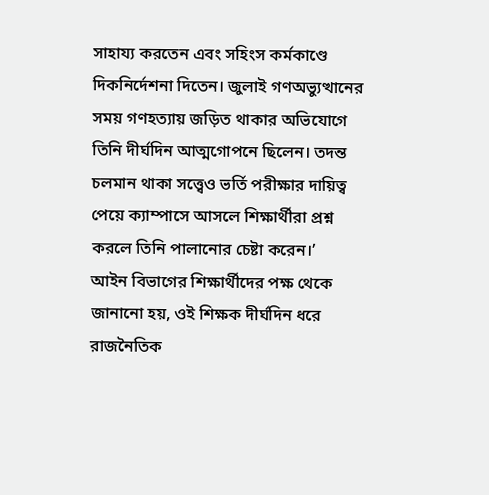সাহায্য করতেন এবং সহিংস কর্মকাণ্ডে দিকনির্দেশনা দিতেন। জুলাই গণঅভ্যুত্থানের সময় গণহত্যায় জড়িত থাকার অভিযোগে তিনি দীর্ঘদিন আত্মগোপনে ছিলেন। তদন্ত চলমান থাকা সত্ত্বেও ভর্তি পরীক্ষার দায়িত্ব পেয়ে ক্যাম্পাসে আসলে শিক্ষার্থীরা প্রশ্ন করলে তিনি পালানোর চেষ্টা করেন।’
আইন বিভাগের শিক্ষার্থীদের পক্ষ থেকে জানানো হয়, ওই শিক্ষক দীর্ঘদিন ধরে রাজনৈতিক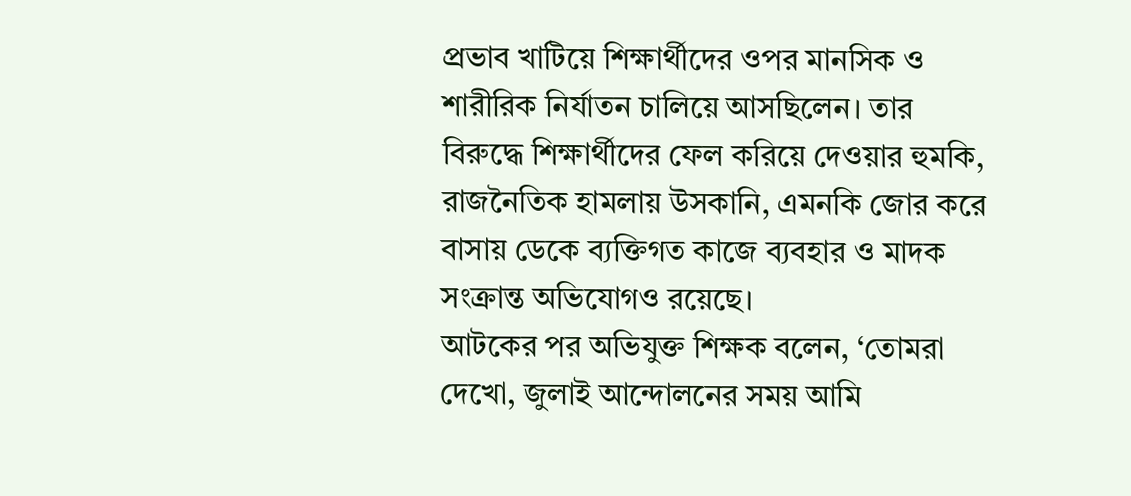প্রভাব খাটিয়ে শিক্ষার্থীদের ওপর মানসিক ও শারীরিক নির্যাতন চালিয়ে আসছিলেন। তার বিরুদ্ধে শিক্ষার্থীদের ফেল করিয়ে দেওয়ার হুমকি, রাজনৈতিক হামলায় উসকানি, এমনকি জোর করে বাসায় ডেকে ব্যক্তিগত কাজে ব্যবহার ও মাদক সংক্রান্ত অভিযোগও রয়েছে।
আটকের পর অভিযুক্ত শিক্ষক বলেন, ‘তোমরা দেখো, জুলাই আন্দোলনের সময় আমি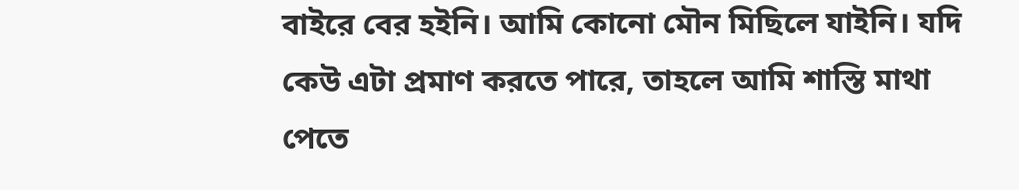বাইরে বের হইনি। আমি কোনো মৌন মিছিলে যাইনি। যদি কেউ এটা প্রমাণ করতে পারে, তাহলে আমি শাস্তি মাথা পেতে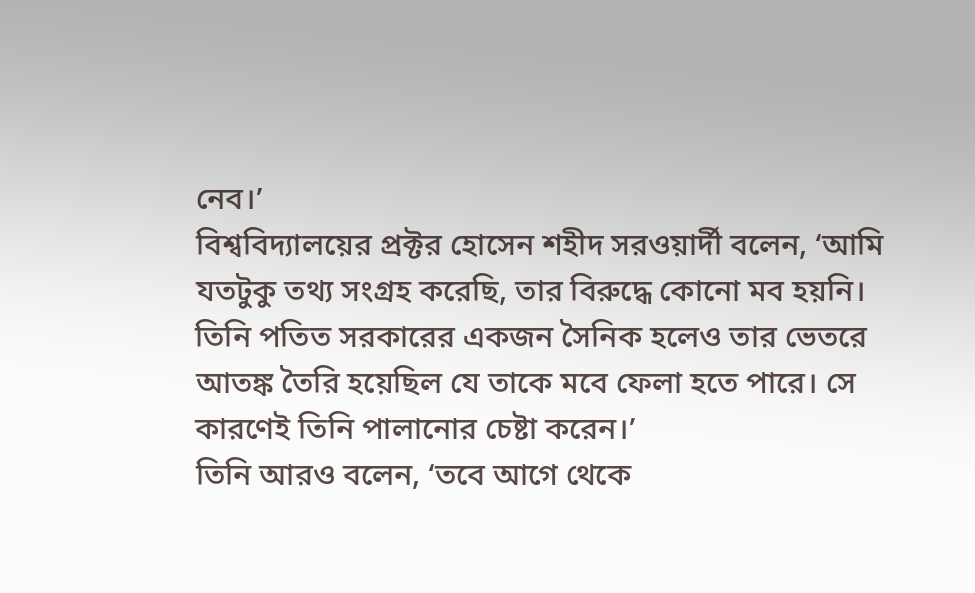নেব।’
বিশ্ববিদ্যালয়ের প্রক্টর হোসেন শহীদ সরওয়ার্দী বলেন, ‘আমি যতটুকু তথ্য সংগ্রহ করেছি, তার বিরুদ্ধে কোনো মব হয়নি। তিনি পতিত সরকারের একজন সৈনিক হলেও তার ভেতরে আতঙ্ক তৈরি হয়েছিল যে তাকে মবে ফেলা হতে পারে। সে কারণেই তিনি পালানোর চেষ্টা করেন।’
তিনি আরও বলেন, ‘তবে আগে থেকে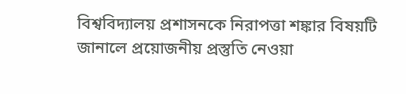বিশ্ববিদ্যালয় প্রশাসনকে নিরাপত্তা শঙ্কার বিষয়টি জানালে প্রয়োজনীয় প্রস্তুতি নেওয়া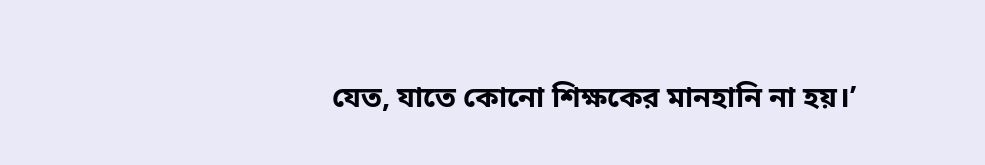যেত, যাতে কোনো শিক্ষকের মানহানি না হয়।’